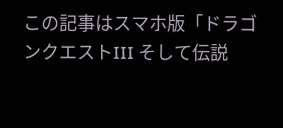この記事はスマホ版「ドラゴンクエストIII そして伝説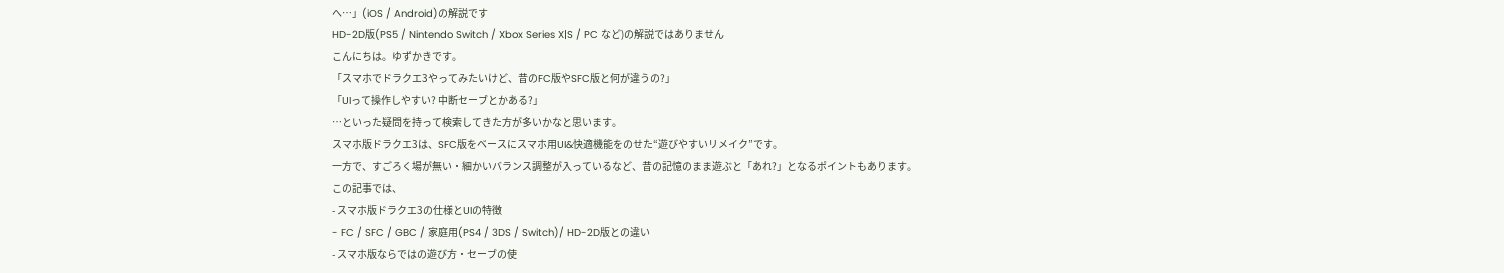へ…」(iOS / Android)の解説です
HD-2D版(PS5 / Nintendo Switch / Xbox Series X|S / PC など)の解説ではありません
こんにちは。ゆずかきです。
「スマホでドラクエ3やってみたいけど、昔のFC版やSFC版と何が違うの?」
「UIって操作しやすい? 中断セーブとかある?」
…といった疑問を持って検索してきた方が多いかなと思います。
スマホ版ドラクエ3は、SFC版をベースにスマホ用UI&快適機能をのせた“遊びやすいリメイク”です。
一方で、すごろく場が無い・細かいバランス調整が入っているなど、昔の記憶のまま遊ぶと「あれ?」となるポイントもあります。
この記事では、
- スマホ版ドラクエ3の仕様とUIの特徴
- FC / SFC / GBC / 家庭用(PS4 / 3DS / Switch)/ HD-2D版との違い
- スマホ版ならではの遊び方・セーブの使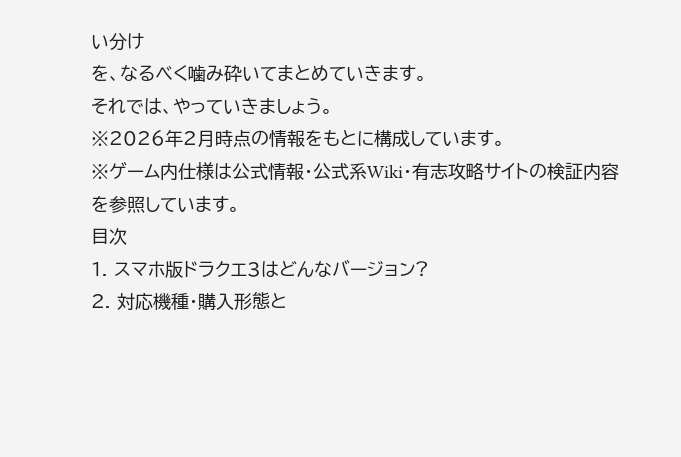い分け
を、なるべく噛み砕いてまとめていきます。
それでは、やっていきましょう。
※2026年2月時点の情報をもとに構成しています。
※ゲーム内仕様は公式情報・公式系Wiki・有志攻略サイトの検証内容を参照しています。
目次
1. スマホ版ドラクエ3はどんなバージョン?
2. 対応機種・購入形態と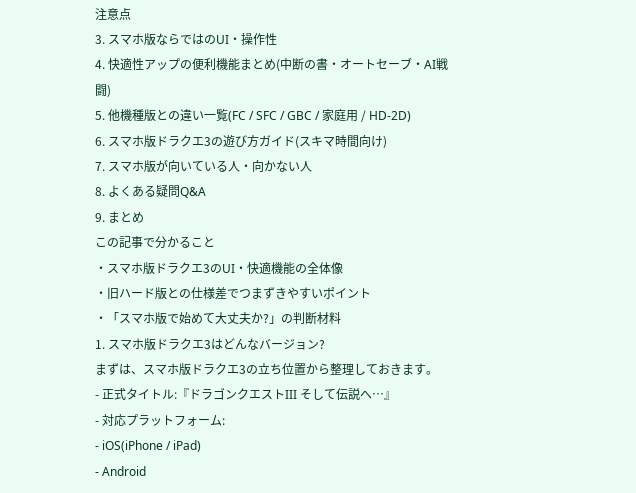注意点
3. スマホ版ならではのUI・操作性
4. 快適性アップの便利機能まとめ(中断の書・オートセーブ・AI戦闘)
5. 他機種版との違い一覧(FC / SFC / GBC / 家庭用 / HD-2D)
6. スマホ版ドラクエ3の遊び方ガイド(スキマ時間向け)
7. スマホ版が向いている人・向かない人
8. よくある疑問Q&A
9. まとめ
この記事で分かること
・スマホ版ドラクエ3のUI・快適機能の全体像
・旧ハード版との仕様差でつまずきやすいポイント
・「スマホ版で始めて大丈夫か?」の判断材料
1. スマホ版ドラクエ3はどんなバージョン?
まずは、スマホ版ドラクエ3の立ち位置から整理しておきます。
- 正式タイトル:『ドラゴンクエストIII そして伝説へ…』
- 対応プラットフォーム:
- iOS(iPhone / iPad)
- Android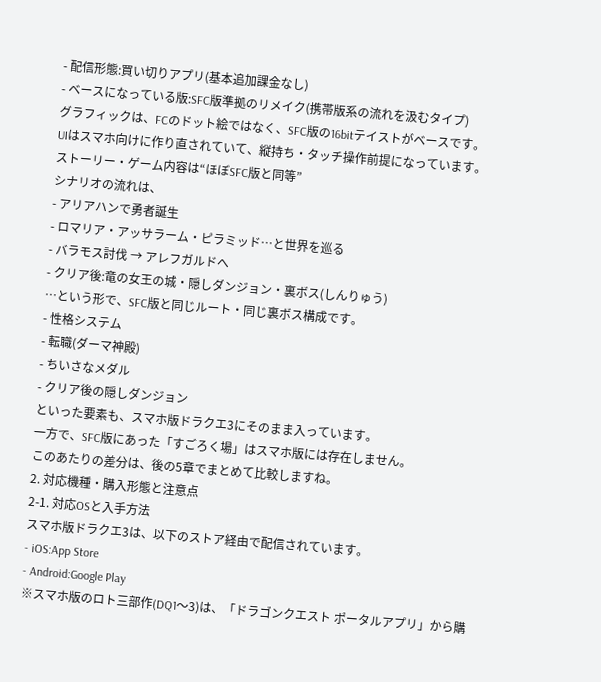- 配信形態:買い切りアプリ(基本追加課金なし)
- ベースになっている版:SFC版準拠のリメイク(携帯版系の流れを汲むタイプ)
グラフィックは、FCのドット絵ではなく、SFC版の16bitテイストがベースです。
UIはスマホ向けに作り直されていて、縦持ち・タッチ操作前提になっています。
ストーリー・ゲーム内容は“ほぼSFC版と同等”
シナリオの流れは、
- アリアハンで勇者誕生
- ロマリア・アッサラーム・ピラミッド…と世界を巡る
- バラモス討伐 → アレフガルドへ
- クリア後:竜の女王の城・隠しダンジョン・裏ボス(しんりゅう)
…という形で、SFC版と同じルート・同じ裏ボス構成です。
- 性格システム
- 転職(ダーマ神殿)
- ちいさなメダル
- クリア後の隠しダンジョン
といった要素も、スマホ版ドラクエ3にそのまま入っています。
一方で、SFC版にあった「すごろく場」はスマホ版には存在しません。
このあたりの差分は、後の5章でまとめて比較しますね。
2. 対応機種・購入形態と注意点
2-1. 対応OSと入手方法
スマホ版ドラクエ3は、以下のストア経由で配信されています。
- iOS:App Store
- Android:Google Play
※スマホ版のロト三部作(DQ1〜3)は、「ドラゴンクエスト ポータルアプリ」から購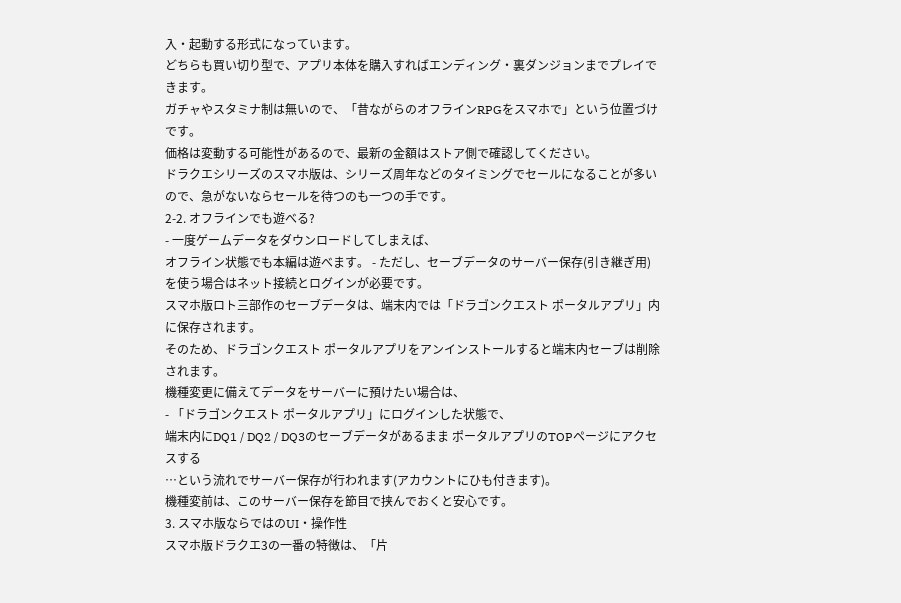入・起動する形式になっています。
どちらも買い切り型で、アプリ本体を購入すればエンディング・裏ダンジョンまでプレイできます。
ガチャやスタミナ制は無いので、「昔ながらのオフラインRPGをスマホで」という位置づけです。
価格は変動する可能性があるので、最新の金額はストア側で確認してください。
ドラクエシリーズのスマホ版は、シリーズ周年などのタイミングでセールになることが多いので、急がないならセールを待つのも一つの手です。
2-2. オフラインでも遊べる?
- 一度ゲームデータをダウンロードしてしまえば、
オフライン状態でも本編は遊べます。 - ただし、セーブデータのサーバー保存(引き継ぎ用)を使う場合はネット接続とログインが必要です。
スマホ版ロト三部作のセーブデータは、端末内では「ドラゴンクエスト ポータルアプリ」内に保存されます。
そのため、ドラゴンクエスト ポータルアプリをアンインストールすると端末内セーブは削除されます。
機種変更に備えてデータをサーバーに預けたい場合は、
- 「ドラゴンクエスト ポータルアプリ」にログインした状態で、
端末内にDQ1 / DQ2 / DQ3のセーブデータがあるまま ポータルアプリのTOPページにアクセスする
…という流れでサーバー保存が行われます(アカウントにひも付きます)。
機種変前は、このサーバー保存を節目で挟んでおくと安心です。
3. スマホ版ならではのUI・操作性
スマホ版ドラクエ3の一番の特徴は、「片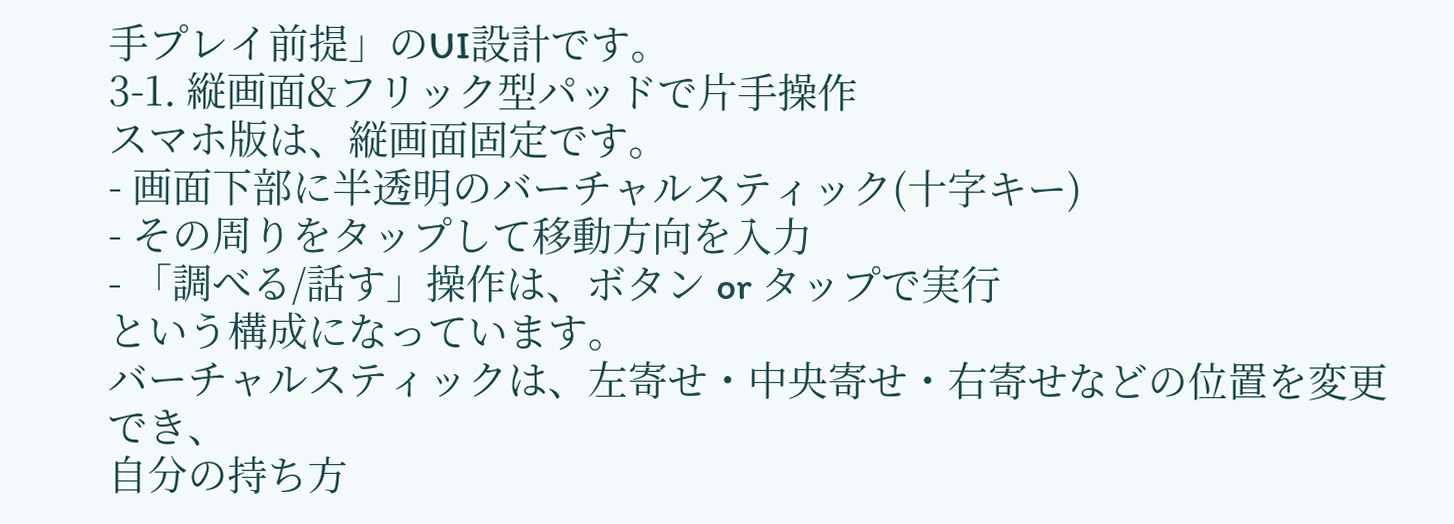手プレイ前提」のUI設計です。
3-1. 縦画面&フリック型パッドで片手操作
スマホ版は、縦画面固定です。
- 画面下部に半透明のバーチャルスティック(十字キー)
- その周りをタップして移動方向を入力
- 「調べる/話す」操作は、ボタン or タップで実行
という構成になっています。
バーチャルスティックは、左寄せ・中央寄せ・右寄せなどの位置を変更でき、
自分の持ち方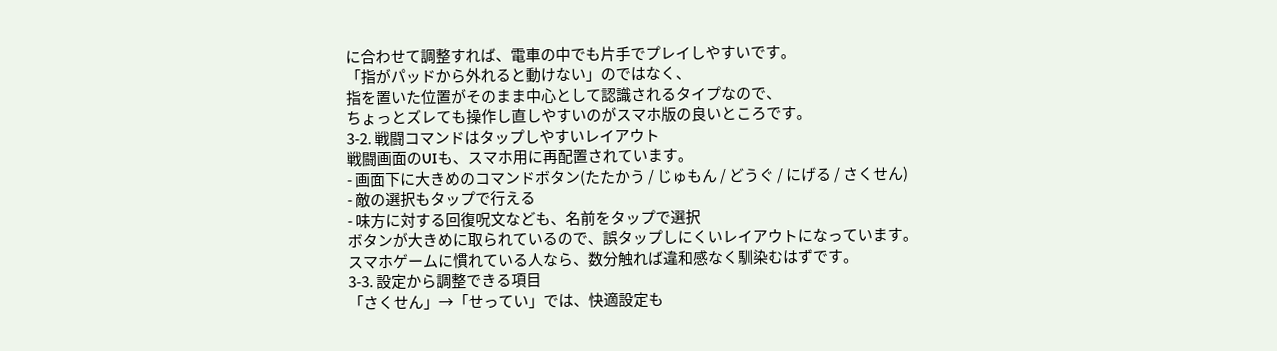に合わせて調整すれば、電車の中でも片手でプレイしやすいです。
「指がパッドから外れると動けない」のではなく、
指を置いた位置がそのまま中心として認識されるタイプなので、
ちょっとズレても操作し直しやすいのがスマホ版の良いところです。
3-2. 戦闘コマンドはタップしやすいレイアウト
戦闘画面のUIも、スマホ用に再配置されています。
- 画面下に大きめのコマンドボタン(たたかう / じゅもん / どうぐ / にげる / さくせん)
- 敵の選択もタップで行える
- 味方に対する回復呪文なども、名前をタップで選択
ボタンが大きめに取られているので、誤タップしにくいレイアウトになっています。
スマホゲームに慣れている人なら、数分触れば違和感なく馴染むはずです。
3-3. 設定から調整できる項目
「さくせん」→「せってい」では、快適設定も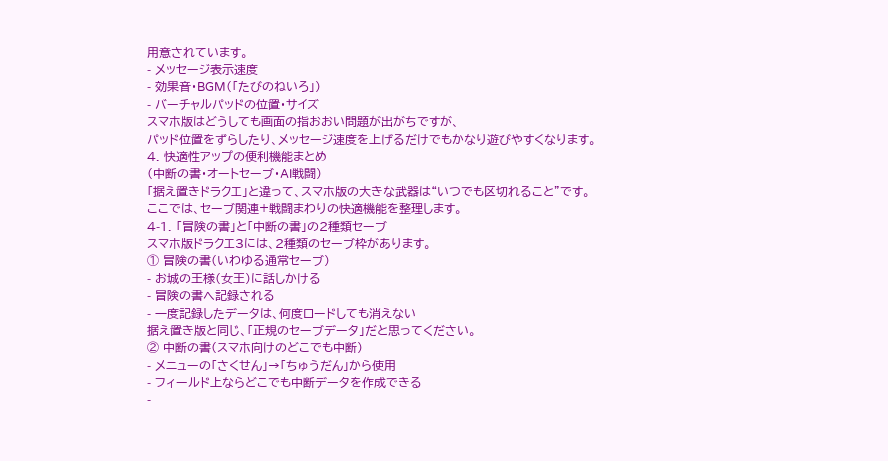用意されています。
- メッセージ表示速度
- 効果音・BGM(「たびのねいろ」)
- バーチャルパッドの位置・サイズ
スマホ版はどうしても画面の指おおい問題が出がちですが、
パッド位置をずらしたり、メッセージ速度を上げるだけでもかなり遊びやすくなります。
4. 快適性アップの便利機能まとめ
(中断の書・オートセーブ・AI戦闘)
「据え置きドラクエ」と違って、スマホ版の大きな武器は“いつでも区切れること”です。
ここでは、セーブ関連+戦闘まわりの快適機能を整理します。
4-1. 「冒険の書」と「中断の書」の2種類セーブ
スマホ版ドラクエ3には、2種類のセーブ枠があります。
① 冒険の書(いわゆる通常セーブ)
- お城の王様(女王)に話しかける
- 冒険の書へ記録される
- 一度記録したデータは、何度ロードしても消えない
据え置き版と同じ、「正規のセーブデータ」だと思ってください。
② 中断の書(スマホ向けのどこでも中断)
- メニューの「さくせん」→「ちゅうだん」から使用
- フィールド上ならどこでも中断データを作成できる
-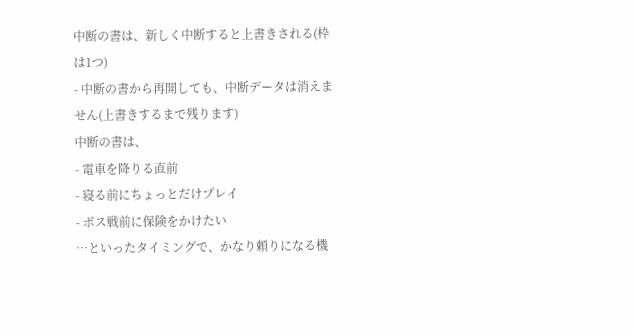中断の書は、新しく中断すると上書きされる(枠は1つ)
- 中断の書から再開しても、中断データは消えません(上書きするまで残ります)
中断の書は、
- 電車を降りる直前
- 寝る前にちょっとだけプレイ
- ボス戦前に保険をかけたい
…といったタイミングで、かなり頼りになる機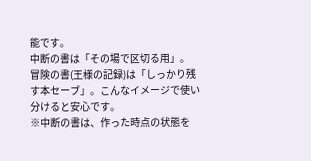能です。
中断の書は「その場で区切る用」。
冒険の書(王様の記録)は「しっかり残す本セーブ」。こんなイメージで使い分けると安心です。
※中断の書は、作った時点の状態を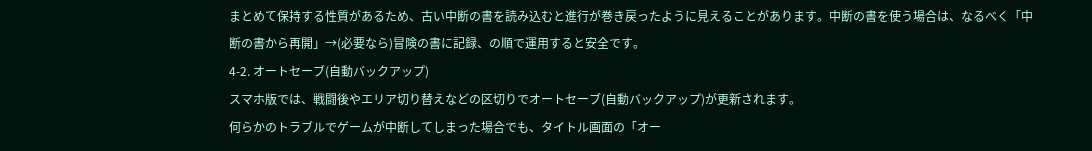まとめて保持する性質があるため、古い中断の書を読み込むと進行が巻き戻ったように見えることがあります。中断の書を使う場合は、なるべく「中断の書から再開」→(必要なら)冒険の書に記録、の順で運用すると安全です。
4-2. オートセーブ(自動バックアップ)
スマホ版では、戦闘後やエリア切り替えなどの区切りでオートセーブ(自動バックアップ)が更新されます。
何らかのトラブルでゲームが中断してしまった場合でも、タイトル画面の「オー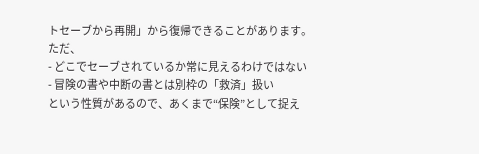トセーブから再開」から復帰できることがあります。
ただ、
- どこでセーブされているか常に見えるわけではない
- 冒険の書や中断の書とは別枠の「救済」扱い
という性質があるので、あくまで“保険”として捉え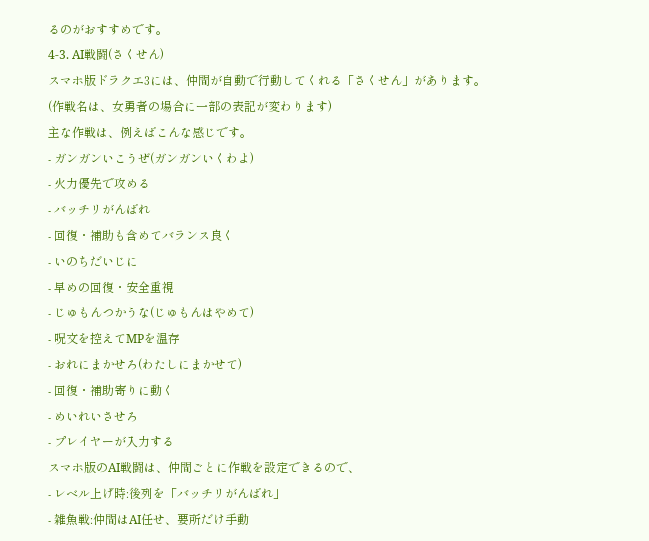るのがおすすめです。
4-3. AI戦闘(さくせん)
スマホ版ドラクエ3には、仲間が自動で行動してくれる「さくせん」があります。
(作戦名は、女勇者の場合に一部の表記が変わります)
主な作戦は、例えばこんな感じです。
- ガンガンいこうぜ(ガンガンいくわよ)
- 火力優先で攻める
- バッチリがんばれ
- 回復・補助も含めてバランス良く
- いのちだいじに
- 早めの回復・安全重視
- じゅもんつかうな(じゅもんはやめて)
- 呪文を控えてMPを温存
- おれにまかせろ(わたしにまかせて)
- 回復・補助寄りに動く
- めいれいさせろ
- プレイヤーが入力する
スマホ版のAI戦闘は、仲間ごとに作戦を設定できるので、
- レベル上げ時:後列を「バッチリがんばれ」
- 雑魚戦:仲間はAI任せ、要所だけ手動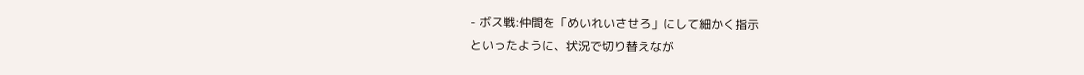- ボス戦:仲間を「めいれいさせろ」にして細かく指示
といったように、状況で切り替えなが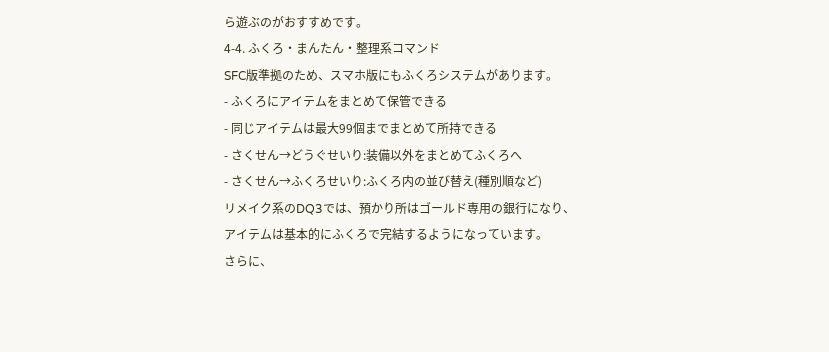ら遊ぶのがおすすめです。
4-4. ふくろ・まんたん・整理系コマンド
SFC版準拠のため、スマホ版にもふくろシステムがあります。
- ふくろにアイテムをまとめて保管できる
- 同じアイテムは最大99個までまとめて所持できる
- さくせん→どうぐせいり:装備以外をまとめてふくろへ
- さくせん→ふくろせいり:ふくろ内の並び替え(種別順など)
リメイク系のDQ3では、預かり所はゴールド専用の銀行になり、
アイテムは基本的にふくろで完結するようになっています。
さらに、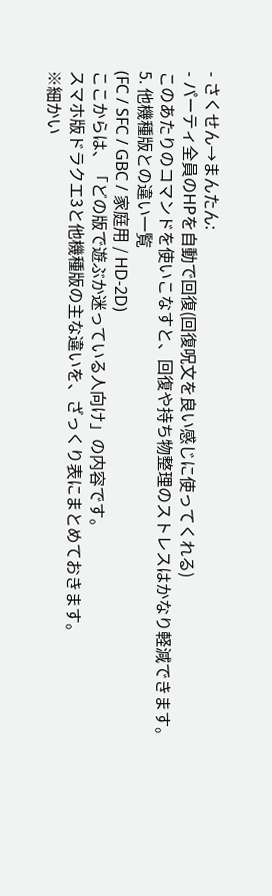- さくせん→まんたん:
- パーティ全員のHPを自動で回復(回復呪文を良い感じに使ってくれる)
このあたりのコマンドを使いこなすと、回復や持ち物整理のストレスはかなり軽減できます。
5. 他機種版との違い一覧
(FC / SFC / GBC / 家庭用 / HD-2D)
ここからは、「どの版で遊ぶか迷っている人向け」の内容です。
スマホ版ドラクエ3と他機種版の主な違いを、ざっくり表にまとめておきます。
※細かい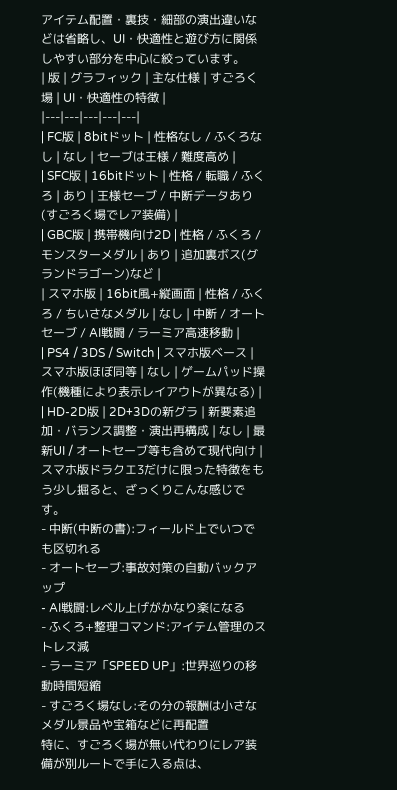アイテム配置・裏技・細部の演出違いなどは省略し、UI・快適性と遊び方に関係しやすい部分を中心に絞っています。
| 版 | グラフィック | 主な仕様 | すごろく場 | UI・快適性の特徴 |
|---|---|---|---|---|
| FC版 | 8bitドット | 性格なし / ふくろなし | なし | セーブは王様 / 難度高め |
| SFC版 | 16bitドット | 性格 / 転職 / ふくろ | あり | 王様セーブ / 中断データあり(すごろく場でレア装備) |
| GBC版 | 携帯機向け2D | 性格 / ふくろ / モンスターメダル | あり | 追加裏ボス(グランドラゴーン)など |
| スマホ版 | 16bit風+縦画面 | 性格 / ふくろ / ちいさなメダル | なし | 中断 / オートセーブ / AI戦闘 / ラーミア高速移動 |
| PS4 / 3DS / Switch | スマホ版ベース | スマホ版ほぼ同等 | なし | ゲームパッド操作(機種により表示レイアウトが異なる) |
| HD-2D版 | 2D+3Dの新グラ | 新要素追加・バランス調整・演出再構成 | なし | 最新UI / オートセーブ等も含めて現代向け |
スマホ版ドラクエ3だけに限った特徴をもう少し掘ると、ざっくりこんな感じです。
- 中断(中断の書):フィールド上でいつでも区切れる
- オートセーブ:事故対策の自動バックアップ
- AI戦闘:レベル上げがかなり楽になる
- ふくろ+整理コマンド:アイテム管理のストレス減
- ラーミア「SPEED UP」:世界巡りの移動時間短縮
- すごろく場なし:その分の報酬は小さなメダル景品や宝箱などに再配置
特に、すごろく場が無い代わりにレア装備が別ルートで手に入る点は、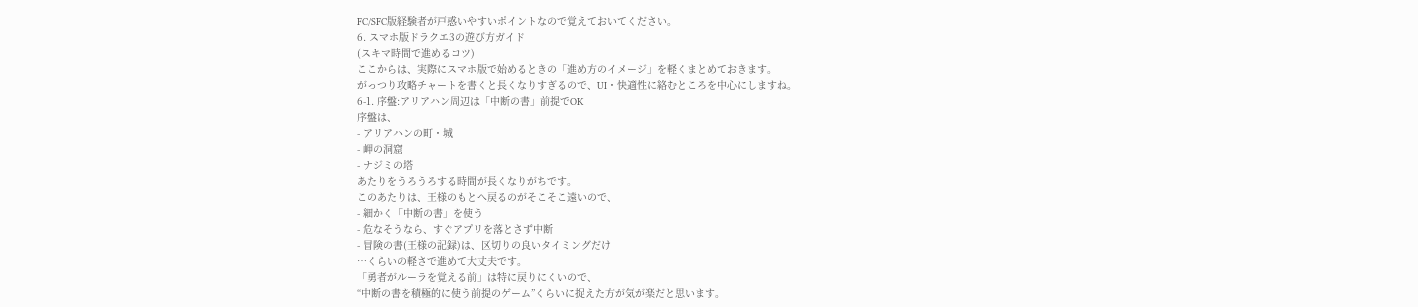FC/SFC版経験者が戸惑いやすいポイントなので覚えておいてください。
6. スマホ版ドラクエ3の遊び方ガイド
(スキマ時間で進めるコツ)
ここからは、実際にスマホ版で始めるときの「進め方のイメージ」を軽くまとめておきます。
がっつり攻略チャートを書くと長くなりすぎるので、UI・快適性に絡むところを中心にしますね。
6-1. 序盤:アリアハン周辺は「中断の書」前提でOK
序盤は、
- アリアハンの町・城
- 岬の洞窟
- ナジミの塔
あたりをうろうろする時間が長くなりがちです。
このあたりは、王様のもとへ戻るのがそこそこ遠いので、
- 細かく「中断の書」を使う
- 危なそうなら、すぐアプリを落とさず中断
- 冒険の書(王様の記録)は、区切りの良いタイミングだけ
…くらいの軽さで進めて大丈夫です。
「勇者がルーラを覚える前」は特に戻りにくいので、
“中断の書を積極的に使う前提のゲーム”くらいに捉えた方が気が楽だと思います。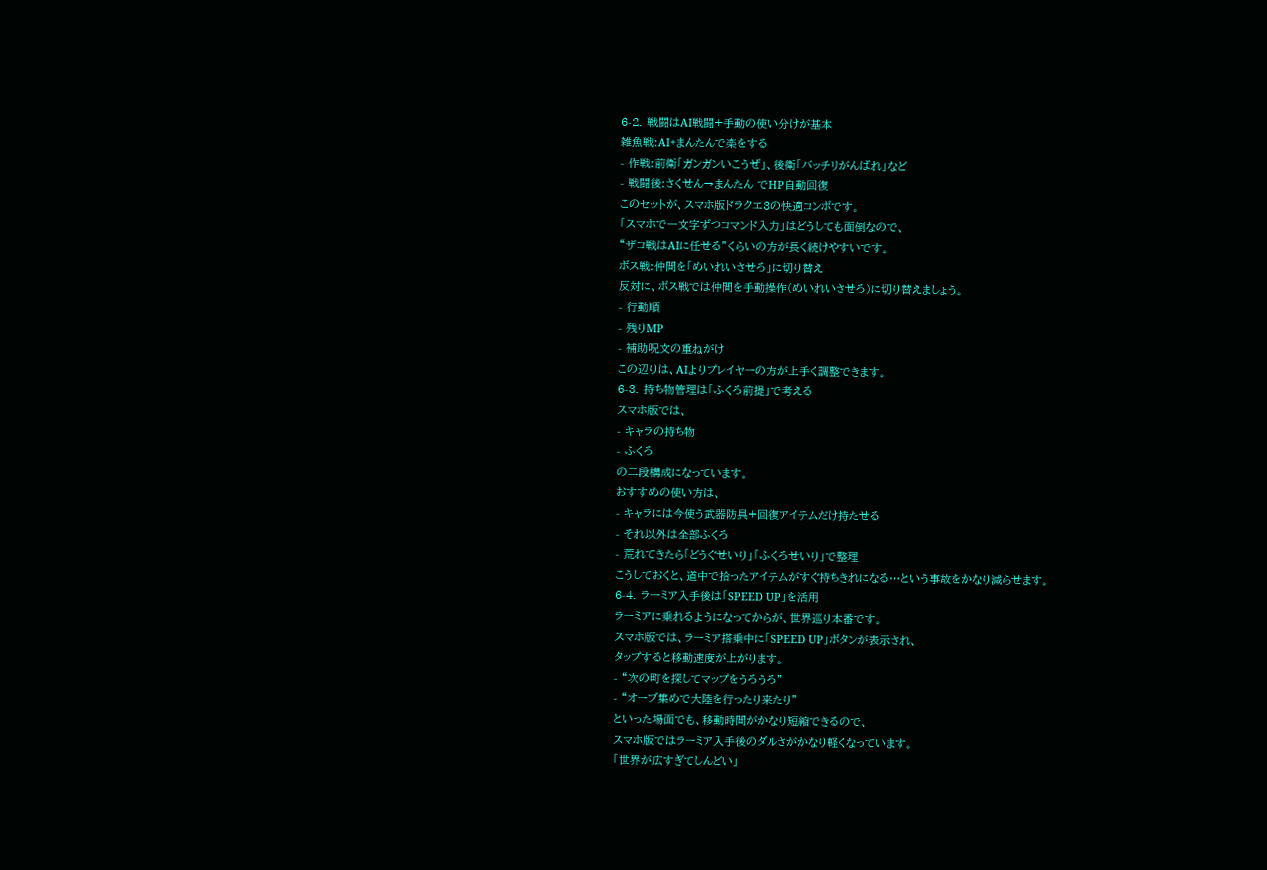6-2. 戦闘はAI戦闘+手動の使い分けが基本
雑魚戦:AI+まんたんで楽をする
- 作戦:前衛「ガンガンいこうぜ」、後衛「バッチリがんばれ」など
- 戦闘後:さくせん→まんたん でHP自動回復
このセットが、スマホ版ドラクエ3の快適コンボです。
「スマホで一文字ずつコマンド入力」はどうしても面倒なので、
“ザコ戦はAIに任せる”くらいの方が長く続けやすいです。
ボス戦:仲間を「めいれいさせろ」に切り替え
反対に、ボス戦では仲間を手動操作(めいれいさせろ)に切り替えましょう。
- 行動順
- 残りMP
- 補助呪文の重ねがけ
この辺りは、AIよりプレイヤーの方が上手く調整できます。
6-3. 持ち物管理は「ふくろ前提」で考える
スマホ版では、
- キャラの持ち物
- ふくろ
の二段構成になっています。
おすすめの使い方は、
- キャラには今使う武器防具+回復アイテムだけ持たせる
- それ以外は全部ふくろ
- 荒れてきたら「どうぐせいり」「ふくろせいり」で整理
こうしておくと、道中で拾ったアイテムがすぐ持ちきれになる…という事故をかなり減らせます。
6-4. ラーミア入手後は「SPEED UP」を活用
ラーミアに乗れるようになってからが、世界巡り本番です。
スマホ版では、ラーミア搭乗中に「SPEED UP」ボタンが表示され、
タップすると移動速度が上がります。
- “次の町を探してマップをうろうろ”
- “オーブ集めで大陸を行ったり来たり”
といった場面でも、移動時間がかなり短縮できるので、
スマホ版ではラーミア入手後のダルさがかなり軽くなっています。
「世界が広すぎてしんどい」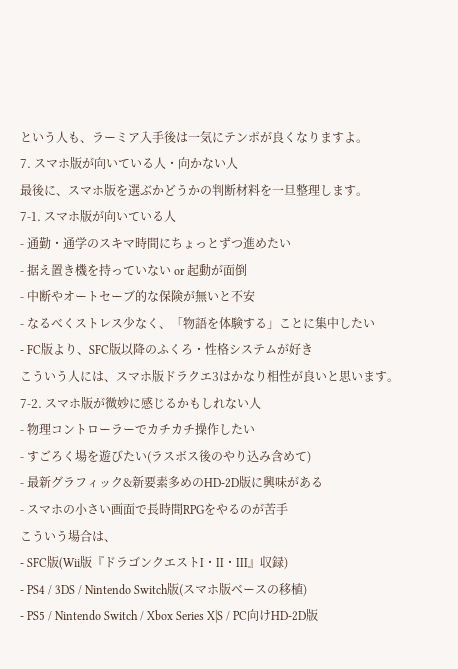という人も、ラーミア入手後は一気にテンポが良くなりますよ。
7. スマホ版が向いている人・向かない人
最後に、スマホ版を選ぶかどうかの判断材料を一旦整理します。
7-1. スマホ版が向いている人
- 通勤・通学のスキマ時間にちょっとずつ進めたい
- 据え置き機を持っていない or 起動が面倒
- 中断やオートセーブ的な保険が無いと不安
- なるべくストレス少なく、「物語を体験する」ことに集中したい
- FC版より、SFC版以降のふくろ・性格システムが好き
こういう人には、スマホ版ドラクエ3はかなり相性が良いと思います。
7-2. スマホ版が微妙に感じるかもしれない人
- 物理コントローラーでカチカチ操作したい
- すごろく場を遊びたい(ラスボス後のやり込み含めて)
- 最新グラフィック&新要素多めのHD-2D版に興味がある
- スマホの小さい画面で長時間RPGをやるのが苦手
こういう場合は、
- SFC版(Wii版『ドラゴンクエストI・II・III』収録)
- PS4 / 3DS / Nintendo Switch版(スマホ版ベースの移植)
- PS5 / Nintendo Switch / Xbox Series X|S / PC向けHD-2D版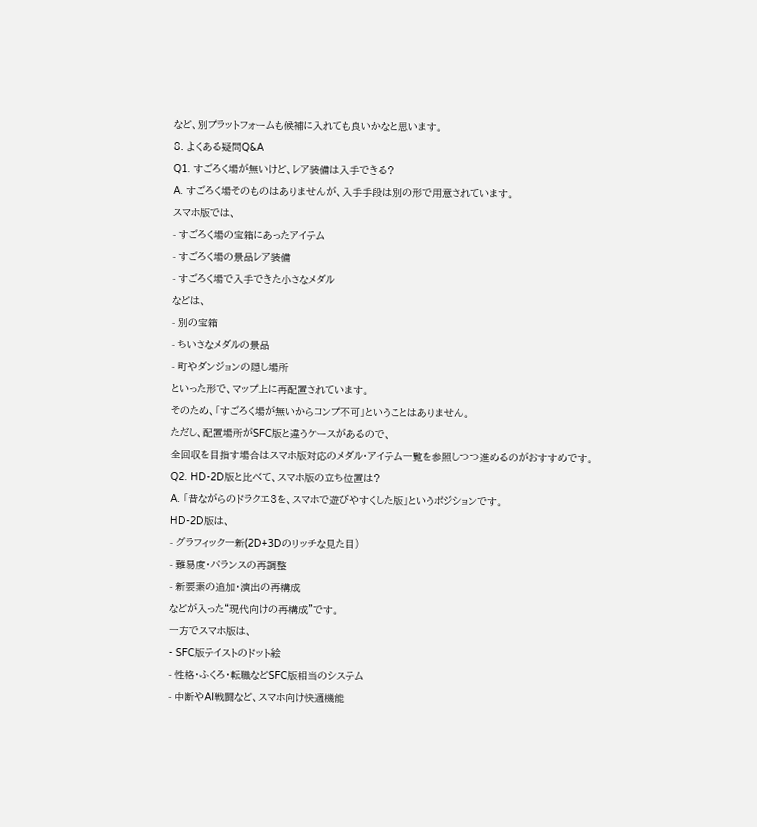など、別プラットフォームも候補に入れても良いかなと思います。
8. よくある疑問Q&A
Q1. すごろく場が無いけど、レア装備は入手できる?
A. すごろく場そのものはありませんが、入手手段は別の形で用意されています。
スマホ版では、
- すごろく場の宝箱にあったアイテム
- すごろく場の景品レア装備
- すごろく場で入手できた小さなメダル
などは、
- 別の宝箱
- ちいさなメダルの景品
- 町やダンジョンの隠し場所
といった形で、マップ上に再配置されています。
そのため、「すごろく場が無いからコンプ不可」ということはありません。
ただし、配置場所がSFC版と違うケースがあるので、
全回収を目指す場合はスマホ版対応のメダル・アイテム一覧を参照しつつ進めるのがおすすめです。
Q2. HD-2D版と比べて、スマホ版の立ち位置は?
A. 「昔ながらのドラクエ3を、スマホで遊びやすくした版」というポジションです。
HD-2D版は、
- グラフィック一新(2D+3Dのリッチな見た目)
- 難易度・バランスの再調整
- 新要素の追加・演出の再構成
などが入った“現代向けの再構成”です。
一方でスマホ版は、
- SFC版テイストのドット絵
- 性格・ふくろ・転職などSFC版相当のシステム
- 中断やAI戦闘など、スマホ向け快適機能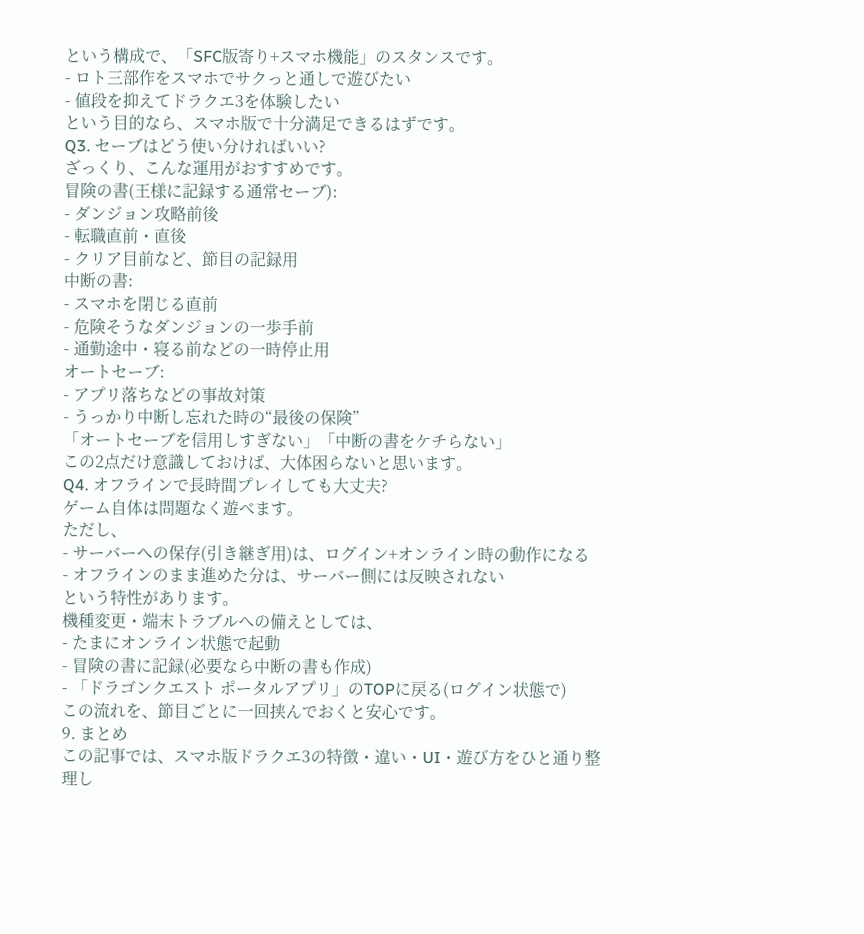という構成で、「SFC版寄り+スマホ機能」のスタンスです。
- ロト三部作をスマホでサクっと通しで遊びたい
- 値段を抑えてドラクエ3を体験したい
という目的なら、スマホ版で十分満足できるはずです。
Q3. セーブはどう使い分ければいい?
ざっくり、こんな運用がおすすめです。
冒険の書(王様に記録する通常セーブ):
- ダンジョン攻略前後
- 転職直前・直後
- クリア目前など、節目の記録用
中断の書:
- スマホを閉じる直前
- 危険そうなダンジョンの一歩手前
- 通勤途中・寝る前などの一時停止用
オートセーブ:
- アプリ落ちなどの事故対策
- うっかり中断し忘れた時の“最後の保険”
「オートセーブを信用しすぎない」「中断の書をケチらない」
この2点だけ意識しておけば、大体困らないと思います。
Q4. オフラインで長時間プレイしても大丈夫?
ゲーム自体は問題なく遊べます。
ただし、
- サーバーへの保存(引き継ぎ用)は、ログイン+オンライン時の動作になる
- オフラインのまま進めた分は、サーバー側には反映されない
という特性があります。
機種変更・端末トラブルへの備えとしては、
- たまにオンライン状態で起動
- 冒険の書に記録(必要なら中断の書も作成)
- 「ドラゴンクエスト ポータルアプリ」のTOPに戻る(ログイン状態で)
この流れを、節目ごとに一回挟んでおくと安心です。
9. まとめ
この記事では、スマホ版ドラクエ3の特徴・違い・UI・遊び方をひと通り整理し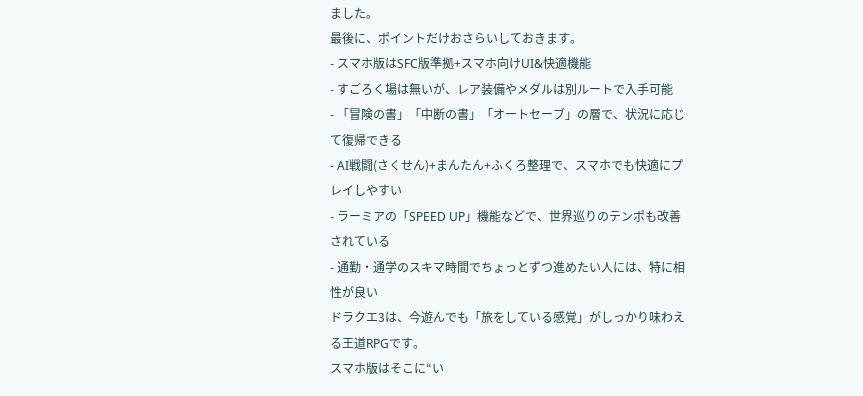ました。
最後に、ポイントだけおさらいしておきます。
- スマホ版はSFC版準拠+スマホ向けUI&快適機能
- すごろく場は無いが、レア装備やメダルは別ルートで入手可能
- 「冒険の書」「中断の書」「オートセーブ」の層で、状況に応じて復帰できる
- AI戦闘(さくせん)+まんたん+ふくろ整理で、スマホでも快適にプレイしやすい
- ラーミアの「SPEED UP」機能などで、世界巡りのテンポも改善されている
- 通勤・通学のスキマ時間でちょっとずつ進めたい人には、特に相性が良い
ドラクエ3は、今遊んでも「旅をしている感覚」がしっかり味わえる王道RPGです。
スマホ版はそこに“い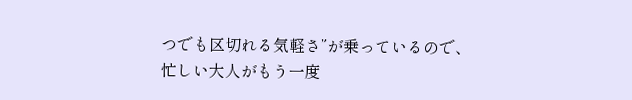つでも区切れる気軽さ”が乗っているので、
忙しい大人がもう一度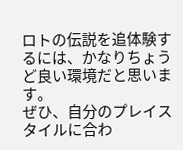ロトの伝説を追体験するには、かなりちょうど良い環境だと思います。
ぜひ、自分のプレイスタイルに合わ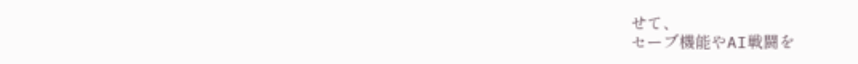せて、
セーブ機能やAI戦闘を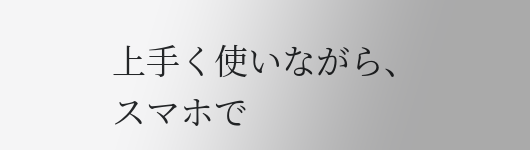上手く使いながら、スマホで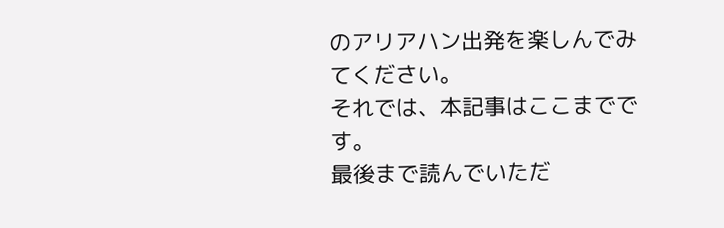のアリアハン出発を楽しんでみてください。
それでは、本記事はここまでです。
最後まで読んでいただ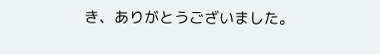き、ありがとうございました。